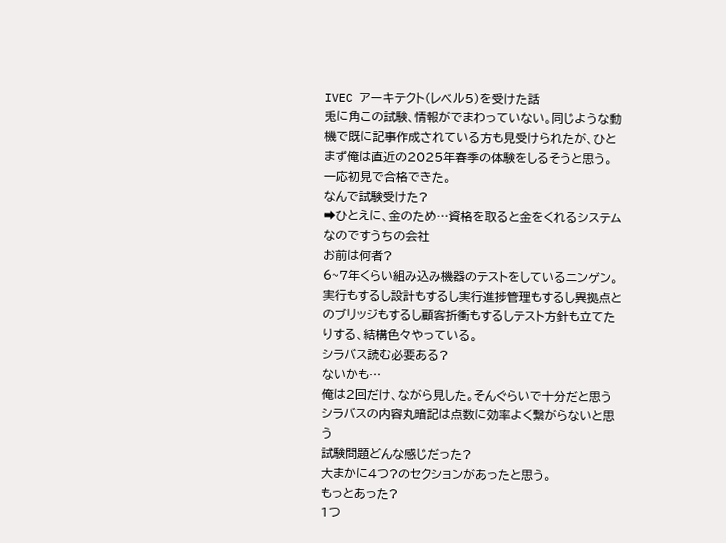IVEC アーキテクト(レベル5)を受けた話
兎に角この試験、情報がでまわっていない。同じような動機で既に記事作成されている方も見受けられたが、ひとまず俺は直近の2025年春季の体験をしるそうと思う。
一応初見で合格できた。
なんで試験受けた?
➡ひとえに、金のため…資格を取ると金をくれるシステムなのですうちの会社
お前は何者?
6~7年くらい組み込み機器のテストをしているニンゲン。実行もするし設計もするし実行進捗管理もするし異拠点とのブリッジもするし顧客折衝もするしテスト方針も立てたりする、結構色々やっている。
シラバス読む必要ある?
ないかも…
俺は2回だけ、ながら見した。そんぐらいで十分だと思う
シラバスの内容丸暗記は点数に効率よく繋がらないと思う
試験問題どんな感じだった?
大まかに4つ?のセクションがあったと思う。
もっとあった?
1つ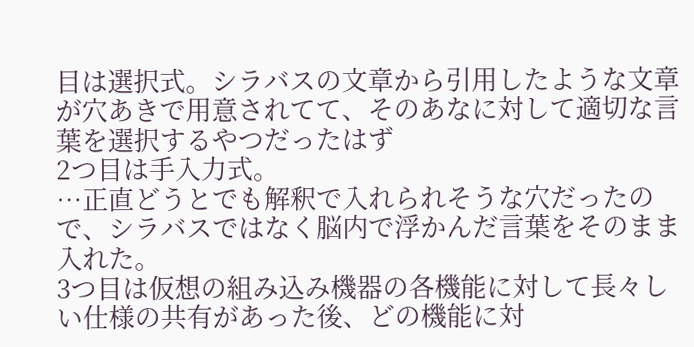目は選択式。シラバスの文章から引用したような文章が穴あきで用意されてて、そのあなに対して適切な言葉を選択するやつだったはず
2つ目は手入力式。
…正直どうとでも解釈で入れられそうな穴だったので、シラバスではなく脳内で浮かんだ言葉をそのまま入れた。
3つ目は仮想の組み込み機器の各機能に対して長々しい仕様の共有があった後、どの機能に対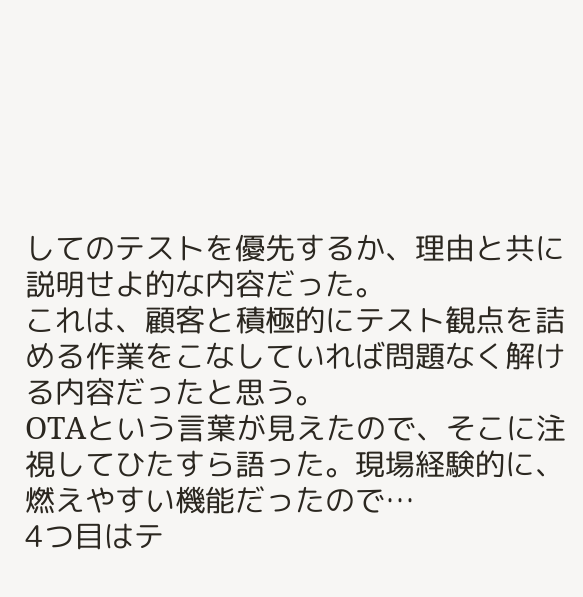してのテストを優先するか、理由と共に説明せよ的な内容だった。
これは、顧客と積極的にテスト観点を詰める作業をこなしていれば問題なく解ける内容だったと思う。
OTAという言葉が見えたので、そこに注視してひたすら語った。現場経験的に、燃えやすい機能だったので…
4つ目はテ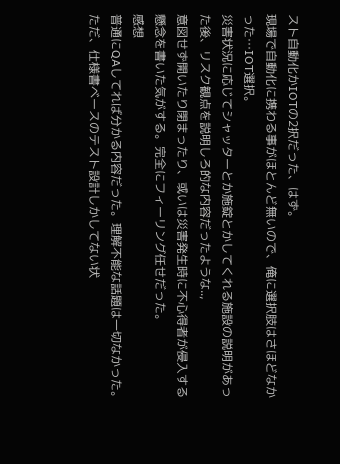スト自動化かIOTの2択だった、はず。
現場で自動化に携わる事がほとんど無いので、俺に選択肢はさほどなかった…IOT選択。
災害状況に応じてシャッターとか施錠とかしてくれる施設の説明があった後、リスク観点を説明しろ的な内容だったような..,
意図せず開いたり閉まったり、或いは災害発生時に不心得者が侵入する懸念を書いた気がする。完全にフィーリング任せだった。
感想
普通にQAしてれば分かる内容だった。理解不能な話題は一切なかった。
ただ、仕様書ベースのテスト設計しかしてない状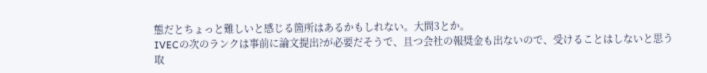態だとちょっと難しいと感じる箇所はあるかもしれない。大問3とか。
IVECの次のランクは事前に論文提出?が必要だそうで、且つ会社の報奨金も出ないので、受けることはしないと思う
取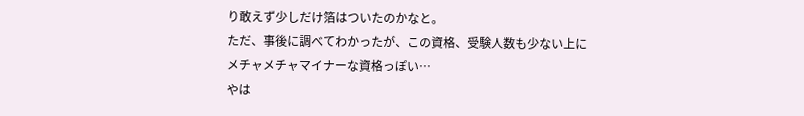り敢えず少しだけ箔はついたのかなと。
ただ、事後に調べてわかったが、この資格、受験人数も少ない上にメチャメチャマイナーな資格っぽい…
やは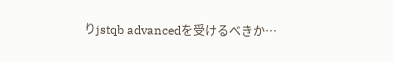りjstqb advancedを受けるべきか…